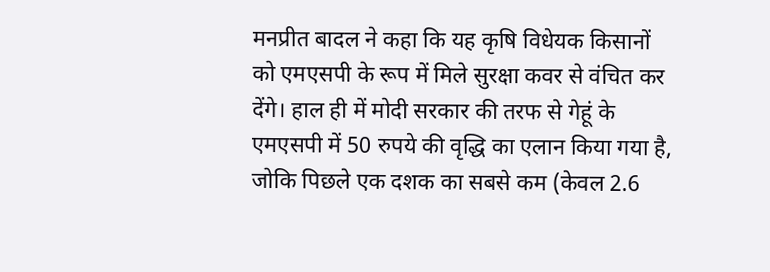मनप्रीत बादल ने कहा कि यह कृषि विधेयक किसानों को एमएसपी के रूप में मिले सुरक्षा कवर से वंचित कर देंगे। हाल ही में मोदी सरकार की तरफ से गेहूं के एमएसपी में 50 रुपये की वृद्धि का एलान किया गया है, जोकि पिछले एक दशक का सबसे कम (केवल 2.6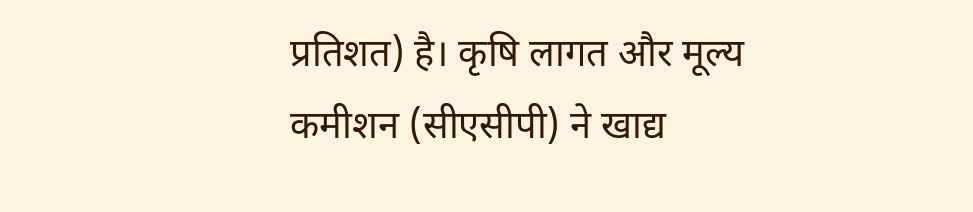प्रतिशत) है। कृषि लागत और मूल्य कमीशन (सीएसीपी) ने खाद्य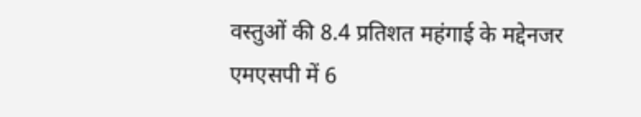वस्तुओं की 8.4 प्रतिशत महंगाई के मद्देनजर एमएसपी में 6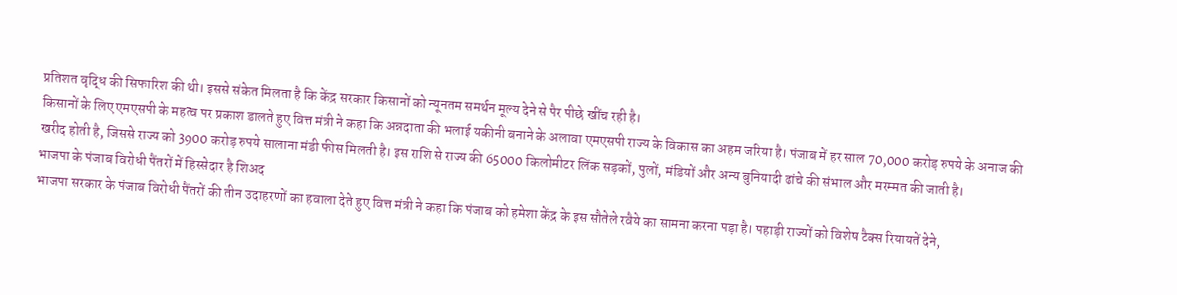प्रतिशत वृद्धि की सिफारिश की थी। इससे संकेत मिलता है कि केंद्र सरकार किसानों को न्यूनतम समर्थन मूल्य देने से पैर पीछे खींच रही है।
किसानों के लिए एमएसपी के महत्व पर प्रकाश डालते हुए वित्त मंत्री ने कहा कि अन्नदाता की भलाई यकीनी बनाने के अलावा एमएसपी राज्य के विकास का अहम जरिया है। पंजाब में हर साल 70,000 करोड़ रुपये के अनाज की खरीद होती है, जिससे राज्य को 3900 करोड़ रुपये सालाना मंडी फीस मिलती है। इस राशि से राज्य की 65000 किलोमीटर लिंक सड़कों, पुलों, मंडियों और अन्य बुनियादी ढांचे की संभाल और मरम्मत की जाती है।
भाजपा के पंजाब विरोधी पैंतरों में हिस्सेदार है शिअद
भाजपा सरकार के पंजाब विरोधी पैंतरों की तीन उदाहरणों का हवाला देते हुए वित्त मंत्री ने कहा कि पंजाब को हमेशा केंद्र के इस सौतेले रवैये का सामना करना पड़ा है। पहाड़ी राज्यों को विशेष टैक्स रियायतें देने,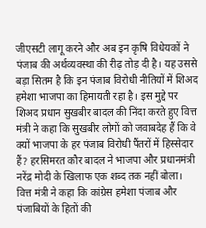जीएसटी लागू करने और अब इन कृषि विधेयकों ने पंजाब की अर्थव्यवस्था की रीढ़ तोड़ दी है। यह उससे बड़ा सितम है कि इन पंजाब विरोधी नीतियों में शिअद हमेशा भाजपा का हिमायती रहा है। इस मुद्दे पर शिअद प्रधान सुखबीर बादल की निंदा करते हुए वित्त मंत्री ने कहा कि सुखबीर लोगों को जवाबदेह हैं कि वे क्यों भाजपा के हर पंजाब विरोधी पैंतरों में हिस्सेदार हैं? हरसिमरत कौर बादल ने भाजपा और प्रधानमंत्री नरेंद्र मोदी के खिलाफ एक शब्द तक नहीं बोला।
वित्त मंत्री ने कहा कि कांग्रेस हमेशा पंजाब और पंजाबियों के हितों की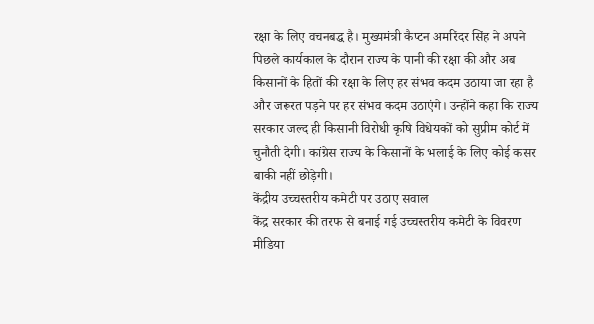रक्षा के लिए वचनबद्ध है। मुख्यमंत्री कैप्टन अमरिंदर सिंह ने अपने पिछले कार्यकाल के दौरान राज्य के पानी की रक्षा की और अब किसानों के हितों की रक्षा के लिए हर संभव कदम उठाया जा रहा है और जरूरत पड़ने पर हर संभव कदम उठाएंगे। उन्होंने कहा कि राज्य सरकार जल्द ही किसानी विरोधी कृषि विधेयकों को सुप्रीम कोर्ट में चुनौती देगी। कांग्रेस राज्य के किसानों के भलाई के लिए कोई कसर बाकी नहीं छोड़ेगी।
केंद्रीय उच्चस्तरीय कमेटी पर उठाए सवाल
केंद्र सरकार की तरफ से बनाई गई उच्चस्तरीय कमेटी के विवरण मीडिया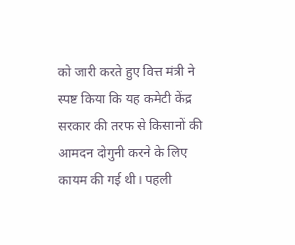को जारी करते हुए वित्त मंत्री ने स्पष्ट किया कि यह कमेटी केंद्र सरकार की तरफ से किसानों की आमदन दोगुनी करने के लिए कायम की गई थी। पहली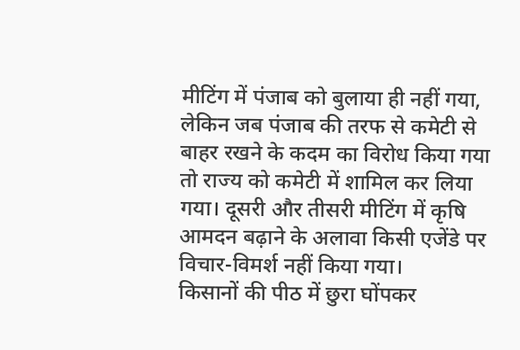मीटिंग में पंजाब को बुलाया ही नहीं गया, लेकिन जब पंजाब की तरफ से कमेटी से बाहर रखने के कदम का विरोध किया गया तो राज्य को कमेटी में शामिल कर लिया गया। दूसरी और तीसरी मीटिंग में कृषि आमदन बढ़ाने के अलावा किसी एजेंडे पर विचार-विमर्श नहीं किया गया।
किसानों की पीठ में छुरा घोंपकर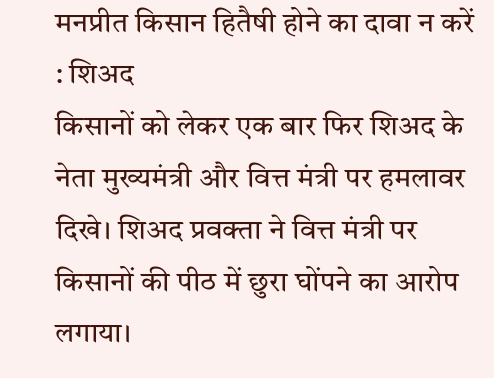मनप्रीत किसान हितैषी होने का दावा न करें : शिअद
किसानों को लेकर एक बार फिर शिअद के नेता मुख्यमंत्री और वित्त मंत्री पर हमलावर दिखे। शिअद प्रवक्ता ने वित्त मंत्री पर किसानों की पीठ में छुरा घोंपने का आरोप लगाया।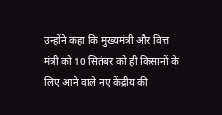उन्होंने कहा कि मुख्यमंत्री और वित्त मंत्री को 10 सितंबर को ही किसानों के लिए आने वाले नए केंद्रीय की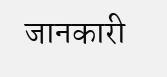जानकारी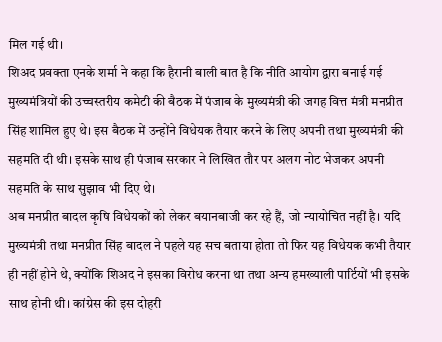मिल गई थी।
शिअद प्रवक्ता एनके शर्मा ने कहा कि हैरानी बाली बात है कि नीति आयोग द्वारा बनाई गई मुख्यमंत्रियों की उच्चस्तरीय कमेटी की बैठक में पंजाब के मुख्यमंत्री की जगह वित्त मंत्री मनप्रीत सिंह शामिल हुए थे। इस बैठक में उन्होंने विधेयक तैयार करने के लिए अपनी तथा मुख्यमंत्री की सहमति दी थी। इसके साथ ही पंजाब सरकार ने लिखित तौर पर अलग नोट भेजकर अपनी सहमति के साथ सुझाव भी दिए थे।
अब मनप्रीत बादल कृषि विधेयकों को लेकर बयानबाजी कर रहे हैं, जो न्यायोचित नहीं है। यदि मुख्यमंत्री तथा मनप्रीत सिंह बादल ने पहले यह सच बताया होता तो फिर यह विधेयक कभी तैयार ही नहीं होने थे, क्योंकि शिअद ने इसका विरोध करना था तथा अन्य हमख्याली पार्टियों भी इसके साथ होनी थी। कांग्रेस की इस दोहरी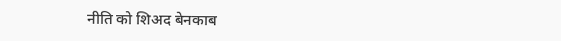नीति को शिअद बेनकाब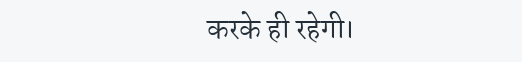करके ही रहेगी।